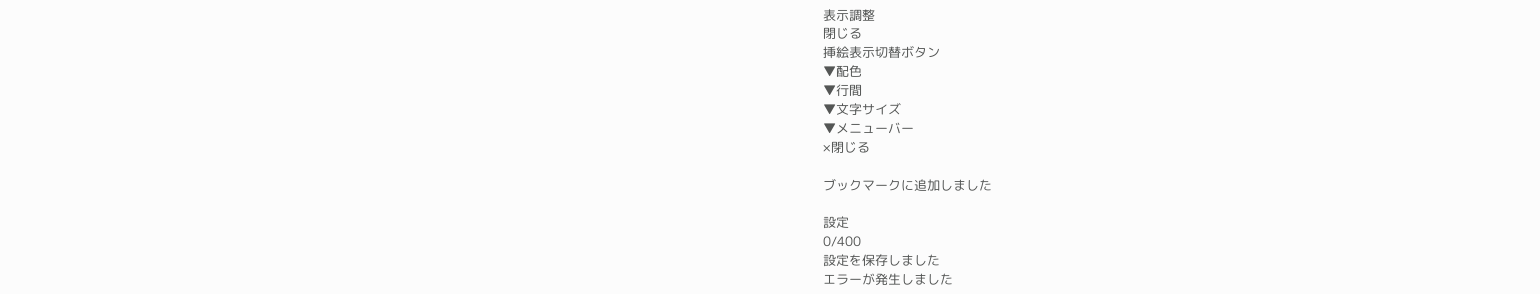表示調整
閉じる
挿絵表示切替ボタン
▼配色
▼行間
▼文字サイズ
▼メニューバー
×閉じる

ブックマークに追加しました

設定
0/400
設定を保存しました
エラーが発生しました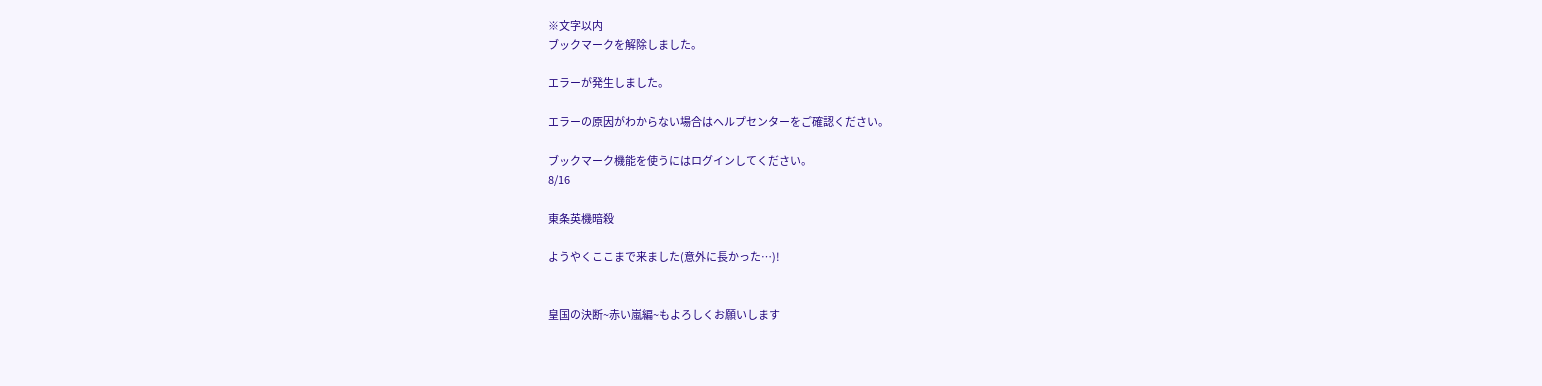※文字以内
ブックマークを解除しました。

エラーが発生しました。

エラーの原因がわからない場合はヘルプセンターをご確認ください。

ブックマーク機能を使うにはログインしてください。
8/16

東条英機暗殺

ようやくここまで来ました(意外に長かった…)!


皇国の決断~赤い嵐編~もよろしくお願いします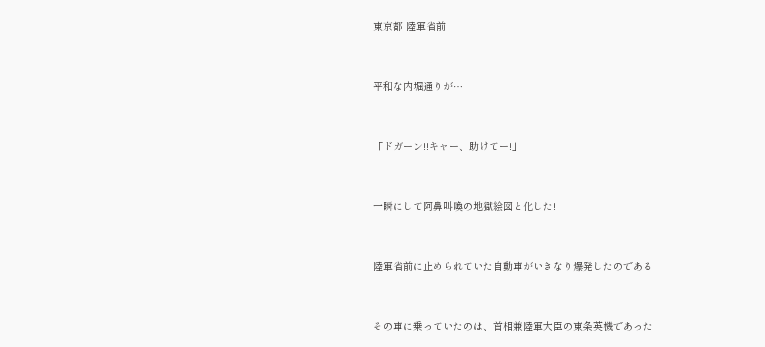東京都 陸軍省前


平和な内堀通りが…


「ドガーン!!キャー、助けてー!」


一瞬にして阿鼻叫喚の地獄絵図と化した!


陸軍省前に止められていた自動車がいきなり爆発したのである


その車に乗っていたのは、首相兼陸軍大臣の東条英機であった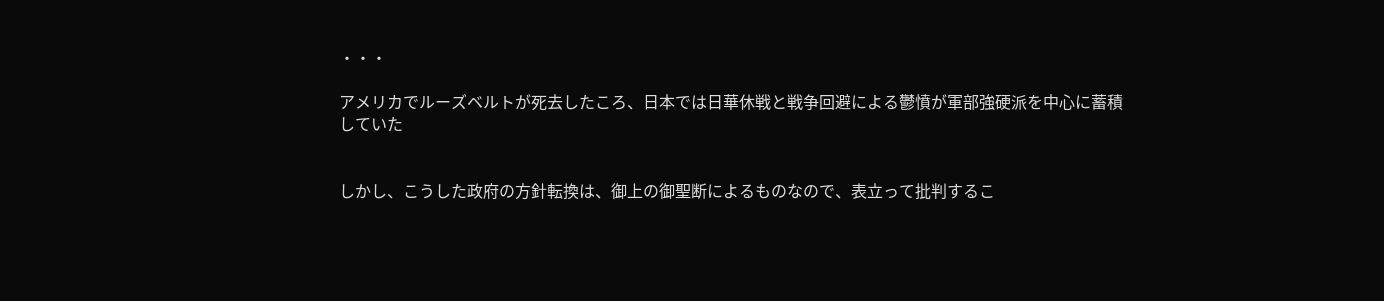・・・

アメリカでルーズベルトが死去したころ、日本では日華休戦と戦争回避による鬱憤が軍部強硬派を中心に蓄積していた


しかし、こうした政府の方針転換は、御上の御聖断によるものなので、表立って批判するこ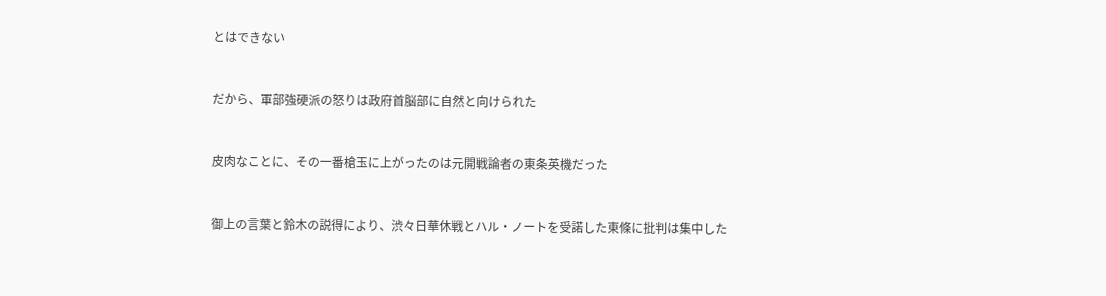とはできない


だから、軍部強硬派の怒りは政府首脳部に自然と向けられた


皮肉なことに、その一番槍玉に上がったのは元開戦論者の東条英機だった


御上の言葉と鈴木の説得により、渋々日華休戦とハル・ノートを受諾した東條に批判は集中した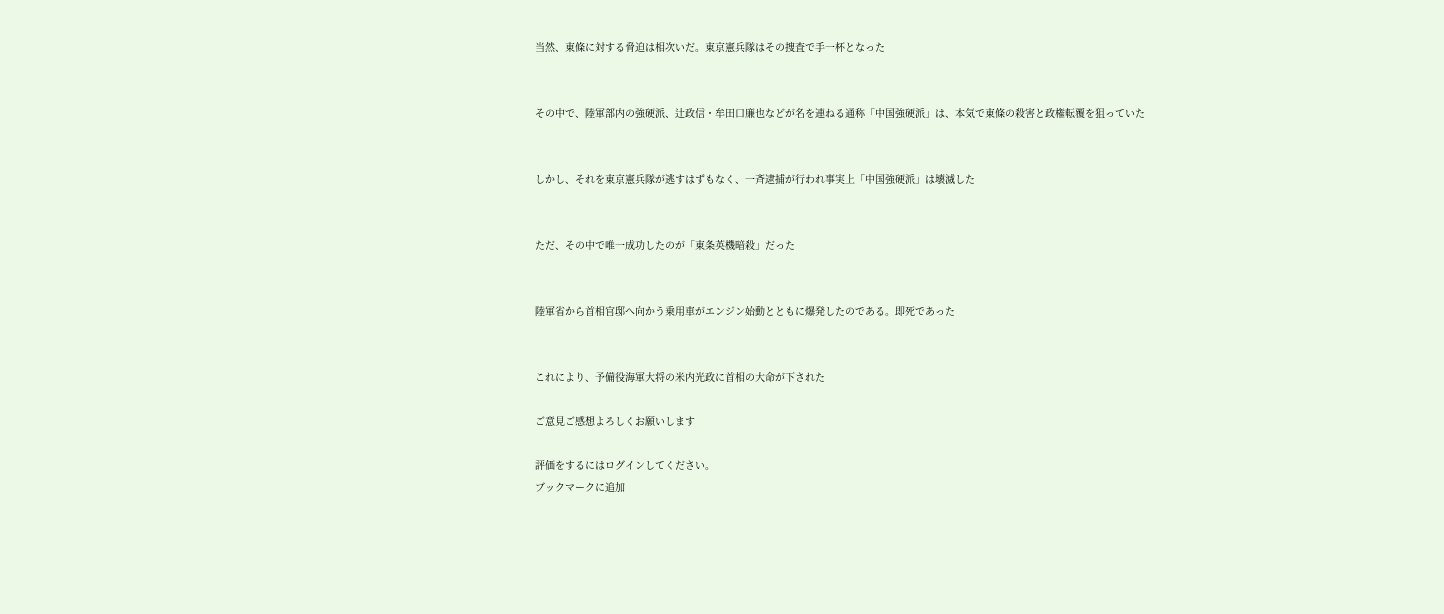当然、東條に対する脅迫は相次いだ。東京憲兵隊はその捜査で手一杯となった


その中で、陸軍部内の強硬派、辻政信・牟田口廉也などが名を連ねる通称「中国強硬派」は、本気で東條の殺害と政権転覆を狙っていた


しかし、それを東京憲兵隊が逃すはずもなく、一斉逮捕が行われ事実上「中国強硬派」は壊滅した


ただ、その中で唯一成功したのが「東条英機暗殺」だった


陸軍省から首相官邸へ向かう乗用車がエンジン始動とともに爆発したのである。即死であった


これにより、予備役海軍大将の米内光政に首相の大命が下された

ご意見ご感想よろしくお願いします

評価をするにはログインしてください。
ブックマークに追加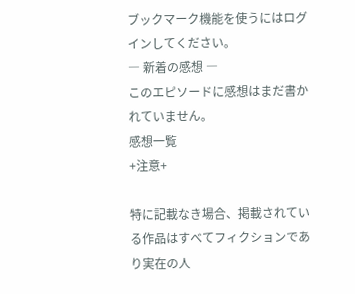ブックマーク機能を使うにはログインしてください。
― 新着の感想 ―
このエピソードに感想はまだ書かれていません。
感想一覧
+注意+

特に記載なき場合、掲載されている作品はすべてフィクションであり実在の人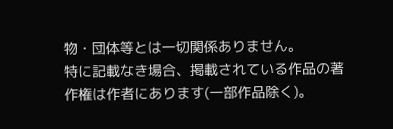物・団体等とは一切関係ありません。
特に記載なき場合、掲載されている作品の著作権は作者にあります(一部作品除く)。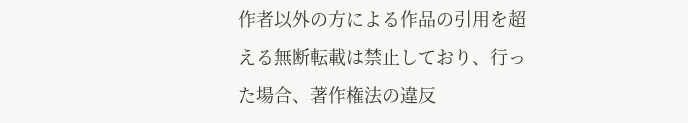作者以外の方による作品の引用を超える無断転載は禁止しており、行った場合、著作権法の違反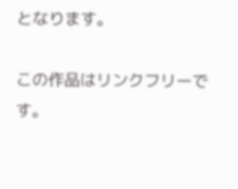となります。

この作品はリンクフリーです。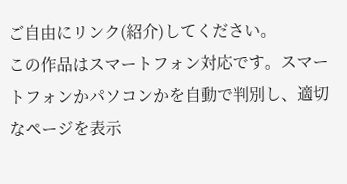ご自由にリンク(紹介)してください。
この作品はスマートフォン対応です。スマートフォンかパソコンかを自動で判別し、適切なページを表示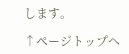します。

↑ページトップへ